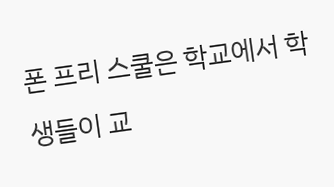폰 프리 스쿨은 학교에서 학생들이 교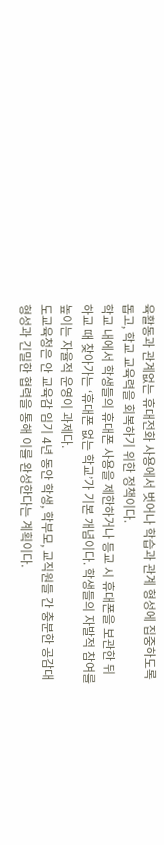육활동과 관계없는 휴대전화 사용에서 벗어나 학습과 관계 형성에 집중하도록 돕고, 학교 교육력을 회복하기 위한 정책이다.
학교 내에서 학생들의 휴대폰 사용을 제한하거나 등교 시 휴대폰을 보관한 뒤 하교 때 찾아가는 ‘휴대폰 없는 학교’가 기본 개념이다. 학생들의 자발적 참여를 높이는 자율적 운영이 과제다.
도교육청은 안 교육감 임기 4년 동안 학생, 학부모, 교직원들 간 충분한 공감대 형성과 긴밀한 협력을 통해 이를 완성한다는 계획이다.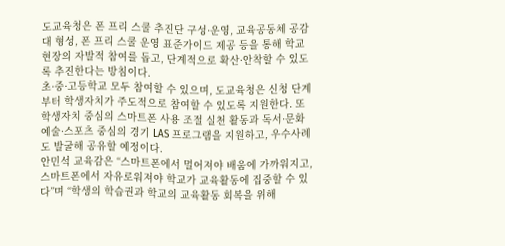도교육청은 폰 프리 스쿨 추진단 구성·운영, 교육공동체 공감대 형성, 폰 프리 스쿨 운영 표준가이드 제공 등을 통해 학교 현장의 자발적 참여를 돕고, 단계적으로 확산·안착할 수 있도록 추진한다는 방침이다.
초·중·고등학교 모두 참여할 수 있으며, 도교육청은 신청 단계부터 학생자치가 주도적으로 참여할 수 있도록 지원한다. 또 학생자치 중심의 스마트폰 사용 조절 실천 활동과 독서·문화예술·스포츠 중심의 경기 LAS 프로그램을 지원하고, 우수사례도 발굴해 공유할 예정이다.
안민석 교육감은 “스마트폰에서 멀어져야 배움에 가까워지고, 스마트폰에서 자유로워져야 학교가 교육활동에 집중할 수 있다”며 “학생의 학습권과 학교의 교육활동 회복을 위해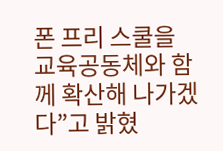폰 프리 스쿨을 교육공동체와 함께 확산해 나가겠다”고 밝혔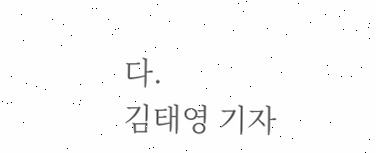다.
김태영 기자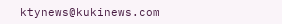ktynews@kukinews.com